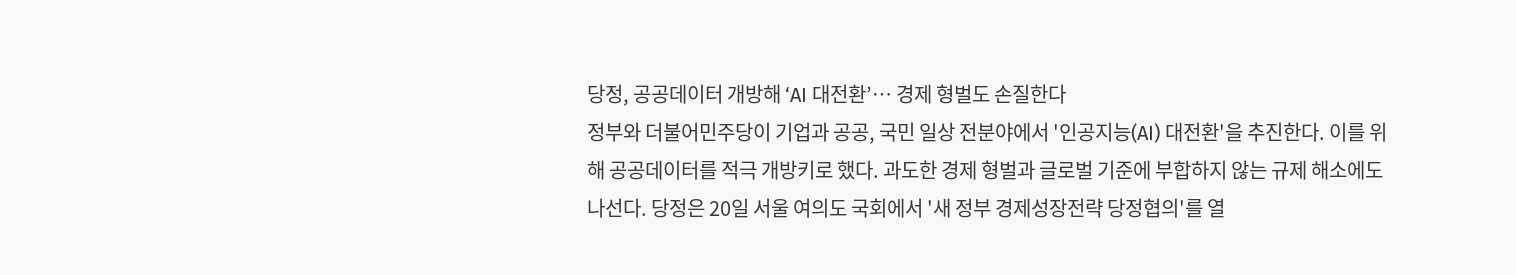당정, 공공데이터 개방해 ‘AI 대전환’… 경제 형벌도 손질한다
정부와 더불어민주당이 기업과 공공, 국민 일상 전분야에서 '인공지능(AI) 대전환'을 추진한다. 이를 위해 공공데이터를 적극 개방키로 했다. 과도한 경제 형벌과 글로벌 기준에 부합하지 않는 규제 해소에도 나선다. 당정은 20일 서울 여의도 국회에서 '새 정부 경제성장전략 당정협의'를 열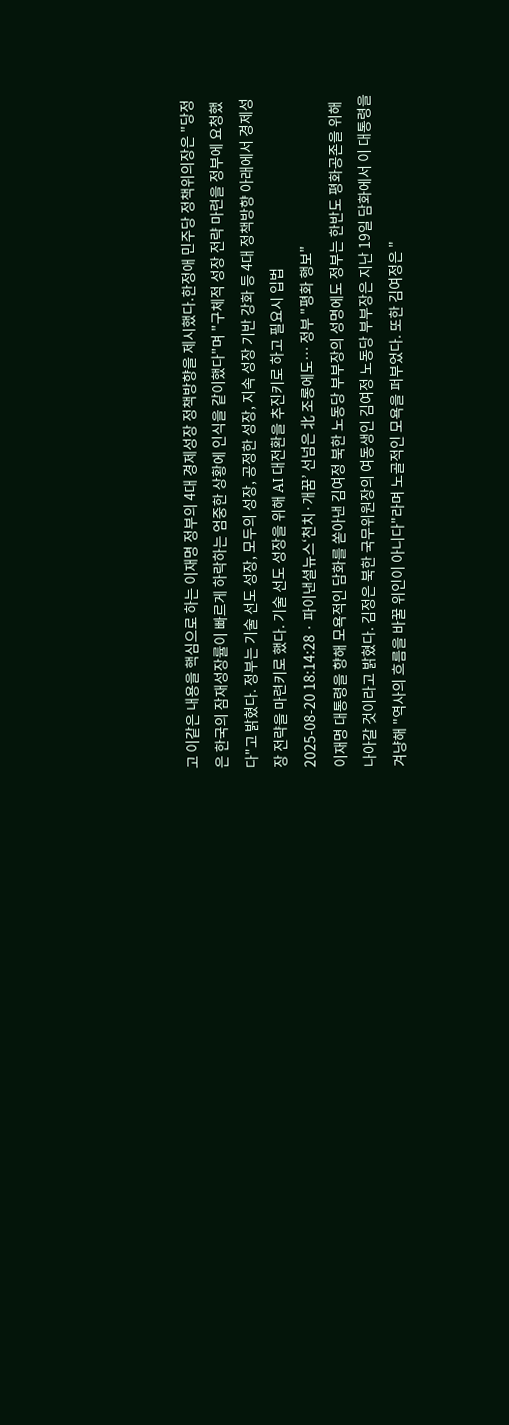고 이같은 내용을 핵심으로 하는 이재명 정부의 4대 경제성장 정책방향을 제시했다.한정애 민주당 정책위의장은 "당정은 한국의 잠재성장률이 빠르게 하락하는 엄중한 상황에 인식을 같이했다"며 "구체적 성장 전략 마련을 정부에 요청했다"고 밝혔다. 정부는 기술 선도 성장, 모두의 성장, 공정한 성장, 지속 성장 기반 강화 등 4대 정책방향 아래에서 경제성장 전략을 마련키로 했다. 기술 선도 성장을 위해 AI 대전환을 추진키로 하고 필요시 입법
2025-08-20 18:14:28 · 파이낸셜뉴스‘천치·개꿈’ 선넘은 北 조롱에도… 정부 "평화 행보"
이재명 대통령을 향해 모욕적인 담화를 쏟아낸 김여정 북한 노동당 부부장의 성명에도 정부는 한반도 평화공존을 위해 나아갈 것이라고 밝혔다. 김정은 북한 국무위원장의 여동생인 김여정 노동당 부부장은 지난 19일 담화에서 이 대통령을 겨냥해 "역사의 흐름을 바꿀 위인이 아니다"라며 노골적인 모욕을 퍼부었다. 또한 김여정은 "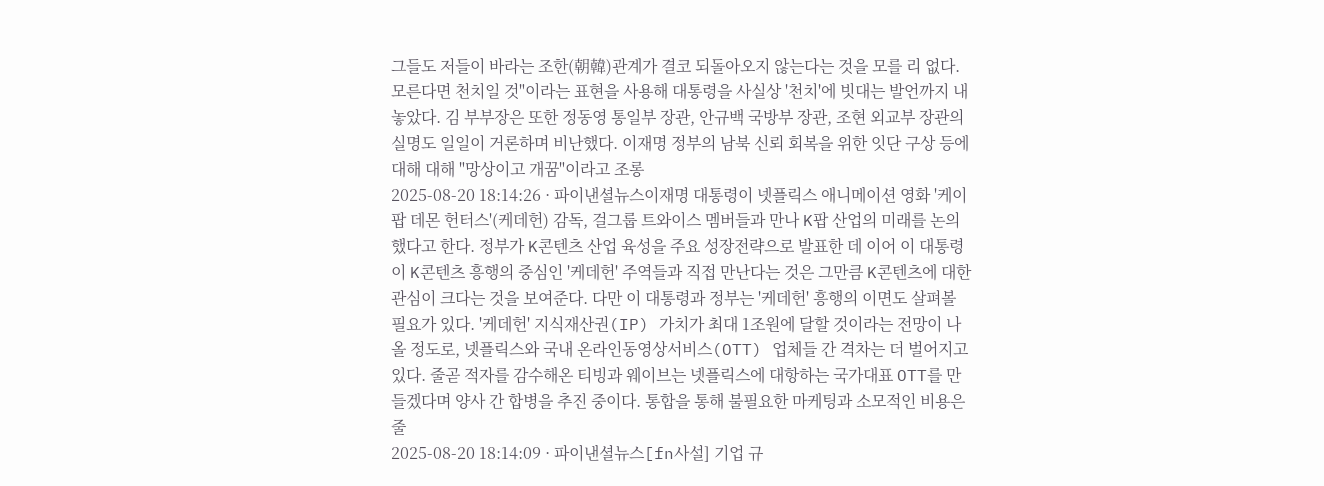그들도 저들이 바라는 조한(朝韓)관계가 결코 되돌아오지 않는다는 것을 모를 리 없다. 모른다면 천치일 것"이라는 표현을 사용해 대통령을 사실상 '천치'에 빗대는 발언까지 내놓았다. 김 부부장은 또한 정동영 통일부 장관, 안규백 국방부 장관, 조현 외교부 장관의 실명도 일일이 거론하며 비난했다. 이재명 정부의 남북 신뢰 회복을 위한 잇단 구상 등에 대해 대해 "망상이고 개꿈"이라고 조롱
2025-08-20 18:14:26 · 파이낸셜뉴스이재명 대통령이 넷플릭스 애니메이션 영화 '케이팝 데몬 헌터스'(케데헌) 감독, 걸그룹 트와이스 멤버들과 만나 K팝 산업의 미래를 논의했다고 한다. 정부가 K콘텐츠 산업 육성을 주요 성장전략으로 발표한 데 이어 이 대통령이 K콘텐츠 흥행의 중심인 '케데헌' 주역들과 직접 만난다는 것은 그만큼 K콘텐츠에 대한 관심이 크다는 것을 보여준다. 다만 이 대통령과 정부는 '케데헌' 흥행의 이면도 살펴볼 필요가 있다. '케데헌' 지식재산권(IP) 가치가 최대 1조원에 달할 것이라는 전망이 나올 정도로, 넷플릭스와 국내 온라인동영상서비스(OTT) 업체들 간 격차는 더 벌어지고 있다. 줄곧 적자를 감수해온 티빙과 웨이브는 넷플릭스에 대항하는 국가대표 OTT를 만들겠다며 양사 간 합병을 추진 중이다. 통합을 통해 불필요한 마케팅과 소모적인 비용은 줄
2025-08-20 18:14:09 · 파이낸셜뉴스[fn사설] 기업 규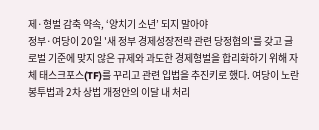제·형벌 감축 약속, ‘양치기 소년’ 되지 말아야
정부·여당이 20일 '새 정부 경제성장전략 관련 당정협의'를 갖고 글로벌 기준에 맞지 않은 규제와 과도한 경제형벌을 합리화하기 위해 자체 태스크포스(TF)를 꾸리고 관련 입법을 추진키로 했다. 여당이 노란봉투법과 2차 상법 개정안의 이달 내 처리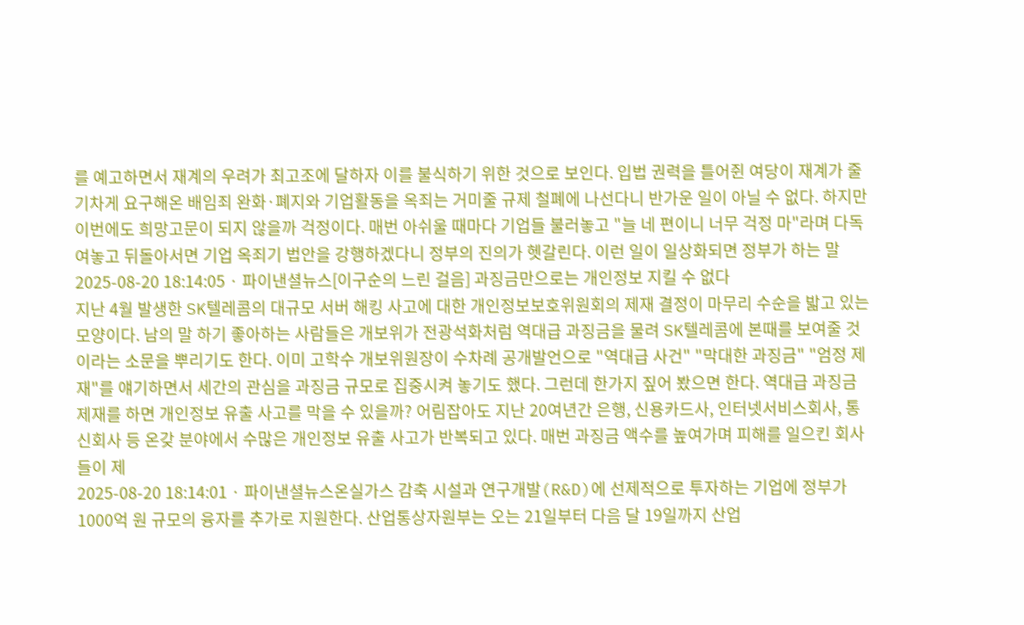를 예고하면서 재계의 우려가 최고조에 달하자 이를 불식하기 위한 것으로 보인다. 입법 권력을 틀어쥔 여당이 재계가 줄기차게 요구해온 배임죄 완화·폐지와 기업활동을 옥죄는 거미줄 규제 철폐에 나선다니 반가운 일이 아닐 수 없다. 하지만 이번에도 희망고문이 되지 않을까 걱정이다. 매번 아쉬울 때마다 기업들 불러놓고 "늘 네 편이니 너무 걱정 마"라며 다독여놓고 뒤돌아서면 기업 옥죄기 법안을 강행하겠다니 정부의 진의가 헷갈린다. 이런 일이 일상화되면 정부가 하는 말
2025-08-20 18:14:05 · 파이낸셜뉴스[이구순의 느린 걸음] 과징금만으로는 개인정보 지킬 수 없다
지난 4월 발생한 SK텔레콤의 대규모 서버 해킹 사고에 대한 개인정보보호위원회의 제재 결정이 마무리 수순을 밟고 있는 모양이다. 남의 말 하기 좋아하는 사람들은 개보위가 전광석화처럼 역대급 과징금을 물려 SK텔레콤에 본때를 보여줄 것이라는 소문을 뿌리기도 한다. 이미 고학수 개보위원장이 수차례 공개발언으로 "역대급 사건" "막대한 과징금" "엄정 제재"를 얘기하면서 세간의 관심을 과징금 규모로 집중시켜 놓기도 했다. 그런데 한가지 짚어 봤으면 한다. 역대급 과징금 제재를 하면 개인정보 유출 사고를 막을 수 있을까? 어림잡아도 지난 20여년간 은행, 신용카드사, 인터넷서비스회사, 통신회사 등 온갖 분야에서 수많은 개인정보 유출 사고가 반복되고 있다. 매번 과징금 액수를 높여가며 피해를 일으킨 회사들이 제
2025-08-20 18:14:01 · 파이낸셜뉴스온실가스 감축 시설과 연구개발(R&D)에 선제적으로 투자하는 기업에 정부가 1000억 원 규모의 융자를 추가로 지원한다. 산업통상자원부는 오는 21일부터 다음 달 19일까지 산업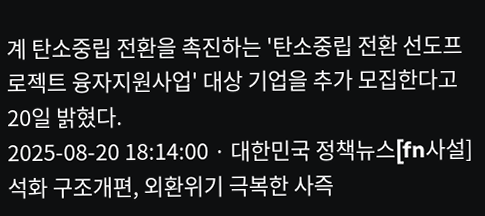계 탄소중립 전환을 촉진하는 '탄소중립 전환 선도프로젝트 융자지원사업' 대상 기업을 추가 모집한다고 20일 밝혔다.
2025-08-20 18:14:00 · 대한민국 정책뉴스[fn사설] 석화 구조개편, 외환위기 극복한 사즉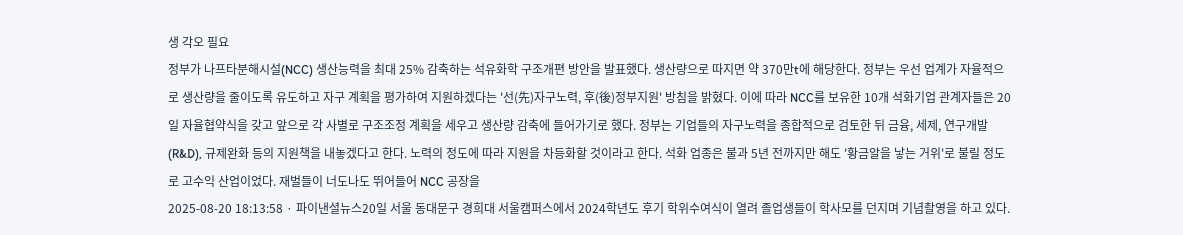생 각오 필요
정부가 나프타분해시설(NCC) 생산능력을 최대 25% 감축하는 석유화학 구조개편 방안을 발표했다. 생산량으로 따지면 약 370만t에 해당한다. 정부는 우선 업계가 자율적으로 생산량을 줄이도록 유도하고 자구 계획을 평가하여 지원하겠다는 '선(先)자구노력, 후(後)정부지원' 방침을 밝혔다. 이에 따라 NCC를 보유한 10개 석화기업 관계자들은 20일 자율협약식을 갖고 앞으로 각 사별로 구조조정 계획을 세우고 생산량 감축에 들어가기로 했다. 정부는 기업들의 자구노력을 종합적으로 검토한 뒤 금융, 세제, 연구개발(R&D), 규제완화 등의 지원책을 내놓겠다고 한다. 노력의 정도에 따라 지원을 차등화할 것이라고 한다. 석화 업종은 불과 5년 전까지만 해도 '황금알을 낳는 거위'로 불릴 정도로 고수익 산업이었다. 재벌들이 너도나도 뛰어들어 NCC 공장을
2025-08-20 18:13:58 · 파이낸셜뉴스20일 서울 동대문구 경희대 서울캠퍼스에서 2024학년도 후기 학위수여식이 열려 졸업생들이 학사모를 던지며 기념촬영을 하고 있다.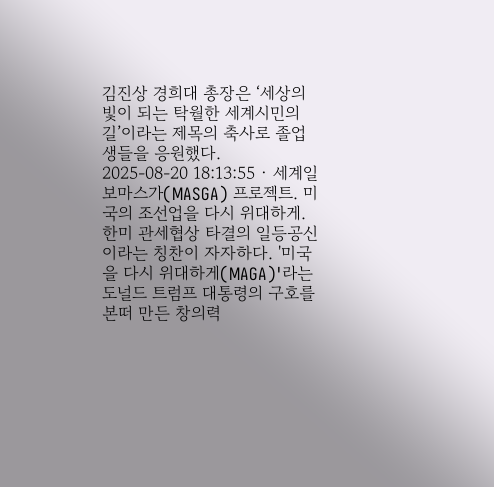김진상 경희대 총장은 ‘세상의 빛이 되는 탁월한 세계시민의 길’이라는 제목의 축사로 졸업생들을 응원했다.
2025-08-20 18:13:55 · 세계일보마스가(MASGA) 프로젝트. 미국의 조선업을 다시 위대하게. 한미 관세협상 타결의 일등공신이라는 칭찬이 자자하다. '미국을 다시 위대하게(MAGA)'라는 도널드 트럼프 대통령의 구호를 본떠 만든 창의력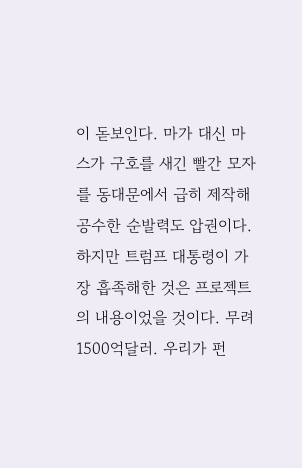이 돋보인다. 마가 대신 마스가 구호를 새긴 빨간 모자를 동대문에서 급히 제작해 공수한 순발력도 압권이다. 하지만 트럼프 대통령이 가장 흡족해한 것은 프로젝트의 내용이었을 것이다. 무려 1500억달러. 우리가 펀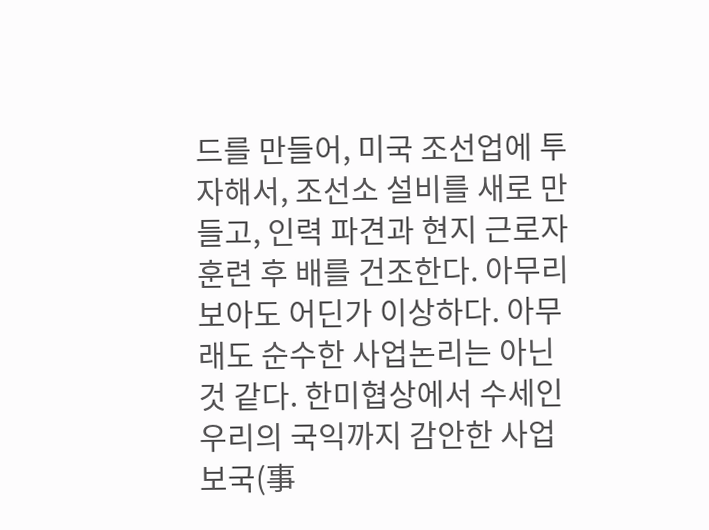드를 만들어, 미국 조선업에 투자해서, 조선소 설비를 새로 만들고, 인력 파견과 현지 근로자 훈련 후 배를 건조한다. 아무리 보아도 어딘가 이상하다. 아무래도 순수한 사업논리는 아닌 것 같다. 한미협상에서 수세인 우리의 국익까지 감안한 사업보국(事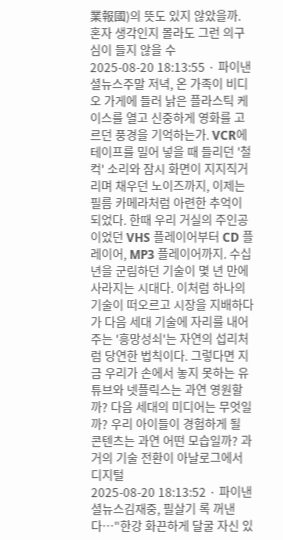業報國)의 뜻도 있지 않았을까. 혼자 생각인지 몰라도 그런 의구심이 들지 않을 수
2025-08-20 18:13:55 · 파이낸셜뉴스주말 저녁, 온 가족이 비디오 가게에 들러 낡은 플라스틱 케이스를 열고 신중하게 영화를 고르던 풍경을 기억하는가. VCR에 테이프를 밀어 넣을 때 들리던 '철컥' 소리와 잠시 화면이 지지직거리며 채우던 노이즈까지, 이제는 필름 카메라처럼 아련한 추억이 되었다. 한때 우리 거실의 주인공이었던 VHS 플레이어부터 CD 플레이어, MP3 플레이어까지. 수십년을 군림하던 기술이 몇 년 만에 사라지는 시대다. 이처럼 하나의 기술이 떠오르고 시장을 지배하다가 다음 세대 기술에 자리를 내어주는 '흥망성쇠'는 자연의 섭리처럼 당연한 법칙이다. 그렇다면 지금 우리가 손에서 놓지 못하는 유튜브와 넷플릭스는 과연 영원할까? 다음 세대의 미디어는 무엇일까? 우리 아이들이 경험하게 될 콘텐츠는 과연 어떤 모습일까? 과거의 기술 전환이 아날로그에서 디지털
2025-08-20 18:13:52 · 파이낸셜뉴스김재중, 필살기 록 꺼낸다…"한강 화끈하게 달굴 자신 있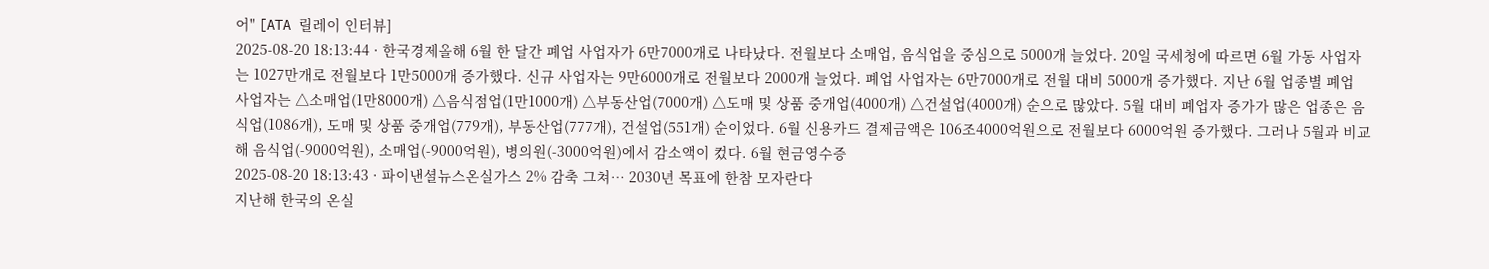어" [ATA 릴레이 인터뷰]
2025-08-20 18:13:44 · 한국경제올해 6월 한 달간 폐업 사업자가 6만7000개로 나타났다. 전월보다 소매업, 음식업을 중심으로 5000개 늘었다. 20일 국세청에 따르면 6월 가동 사업자는 1027만개로 전월보다 1만5000개 증가했다. 신규 사업자는 9만6000개로 전월보다 2000개 늘었다. 폐업 사업자는 6만7000개로 전월 대비 5000개 증가했다. 지난 6월 업종별 폐업 사업자는 △소매업(1만8000개) △음식점업(1만1000개) △부동산업(7000개) △도매 및 상품 중개업(4000개) △건설업(4000개) 순으로 많았다. 5월 대비 폐업자 증가가 많은 업종은 음식업(1086개), 도매 및 상품 중개업(779개), 부동산업(777개), 건설업(551개) 순이었다. 6월 신용카드 결제금액은 106조4000억원으로 전월보다 6000억원 증가했다. 그러나 5월과 비교해 음식업(-9000억원), 소매업(-9000억원), 병의원(-3000억원)에서 감소액이 컸다. 6월 현금영수증
2025-08-20 18:13:43 · 파이낸셜뉴스온실가스 2% 감축 그쳐… 2030년 목표에 한참 모자란다
지난해 한국의 온실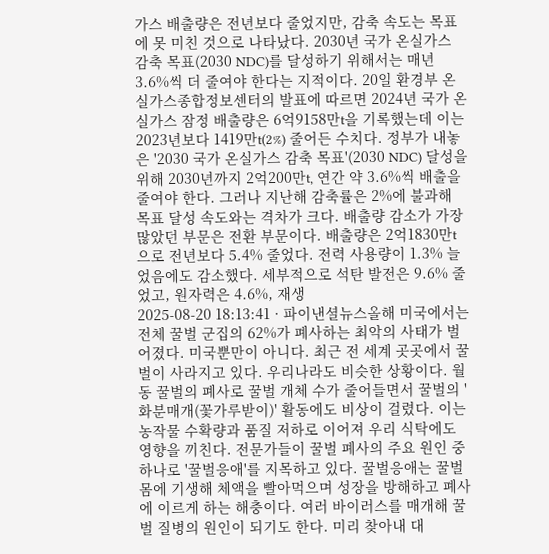가스 배출량은 전년보다 줄었지만, 감축 속도는 목표에 못 미친 것으로 나타났다. 2030년 국가 온실가스 감축 목표(2030 NDC)를 달성하기 위해서는 매년 3.6%씩 더 줄여야 한다는 지적이다. 20일 환경부 온실가스종합정보센터의 발표에 따르면 2024년 국가 온실가스 잠정 배출량은 6억9158만t을 기록했는데 이는 2023년보다 1419만t(2%) 줄어든 수치다. 정부가 내놓은 '2030 국가 온실가스 감축 목표'(2030 NDC) 달성을 위해 2030년까지 2억200만t, 연간 약 3.6%씩 배출을 줄여야 한다. 그러나 지난해 감축률은 2%에 불과해 목표 달성 속도와는 격차가 크다. 배출량 감소가 가장 많았던 부문은 전환 부문이다. 배출량은 2억1830만t으로 전년보다 5.4% 줄었다. 전력 사용량이 1.3% 늘었음에도 감소했다. 세부적으로 석탄 발전은 9.6% 줄었고, 원자력은 4.6%, 재생
2025-08-20 18:13:41 · 파이낸셜뉴스올해 미국에서는 전체 꿀벌 군집의 62%가 폐사하는 최악의 사태가 벌어졌다. 미국뿐만이 아니다. 최근 전 세계 곳곳에서 꿀벌이 사라지고 있다. 우리나라도 비슷한 상황이다. 월동 꿀벌의 폐사로 꿀벌 개체 수가 줄어들면서 꿀벌의 '화분매개(꽃가루받이)' 활동에도 비상이 걸렸다. 이는 농작물 수확량과 품질 저하로 이어져 우리 식탁에도 영향을 끼친다. 전문가들이 꿀벌 폐사의 주요 원인 중 하나로 '꿀벌응애'를 지목하고 있다. 꿀벌응애는 꿀벌 몸에 기생해 체액을 빨아먹으며 성장을 방해하고 폐사에 이르게 하는 해충이다. 여러 바이러스를 매개해 꿀벌 질병의 원인이 되기도 한다. 미리 찾아내 대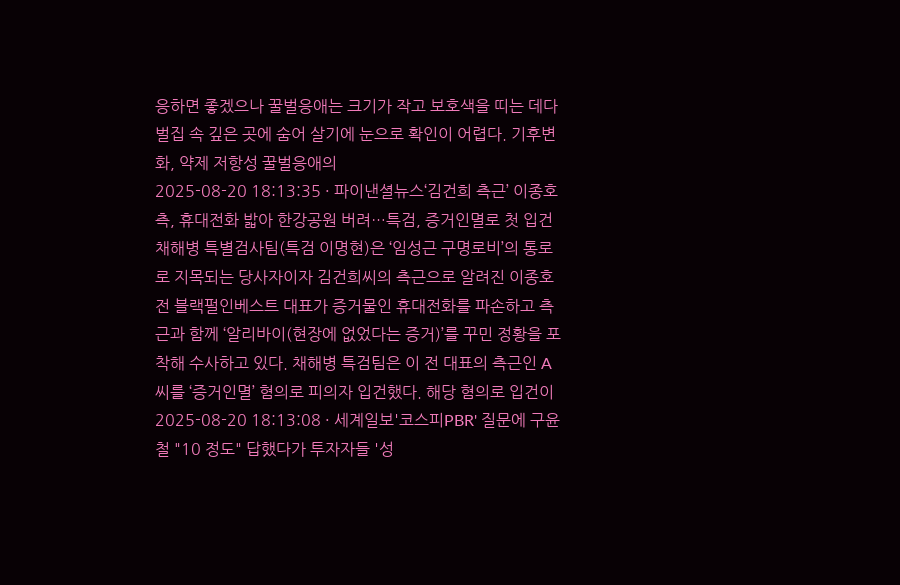응하면 좋겠으나 꿀벌응애는 크기가 작고 보호색을 띠는 데다 벌집 속 깊은 곳에 숨어 살기에 눈으로 확인이 어렵다. 기후변화, 약제 저항성 꿀벌응애의
2025-08-20 18:13:35 · 파이낸셜뉴스‘김건희 측근’ 이종호 측, 휴대전화 밟아 한강공원 버려…특검, 증거인멸로 첫 입건
채해병 특별검사팀(특검 이명현)은 ‘임성근 구명로비’의 통로로 지목되는 당사자이자 김건희씨의 측근으로 알려진 이종호 전 블랙펄인베스트 대표가 증거물인 휴대전화를 파손하고 측근과 함께 ‘알리바이(현장에 없었다는 증거)’를 꾸민 정황을 포착해 수사하고 있다. 채해병 특검팀은 이 전 대표의 측근인 A씨를 ‘증거인멸’ 혐의로 피의자 입건했다. 해당 혐의로 입건이
2025-08-20 18:13:08 · 세계일보'코스피PBR' 질문에 구윤철 "10 정도" 답했다가 투자자들 '성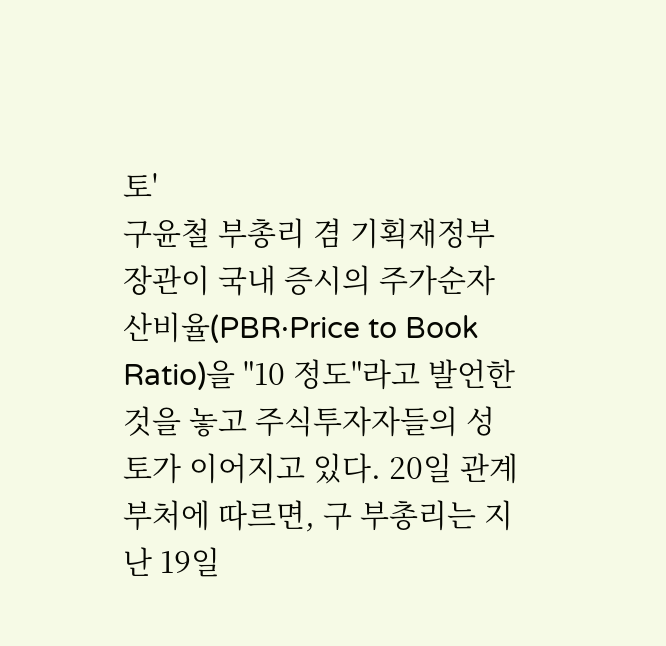토'
구윤철 부총리 겸 기획재정부 장관이 국내 증시의 주가순자산비율(PBR·Price to Book Ratio)을 "10 정도"라고 발언한 것을 놓고 주식투자자들의 성토가 이어지고 있다. 20일 관계부처에 따르면, 구 부총리는 지난 19일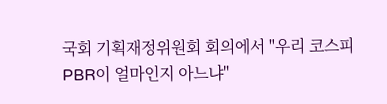국회 기획재정위원회 회의에서 "우리 코스피 PBR이 얼마인지 아느냐"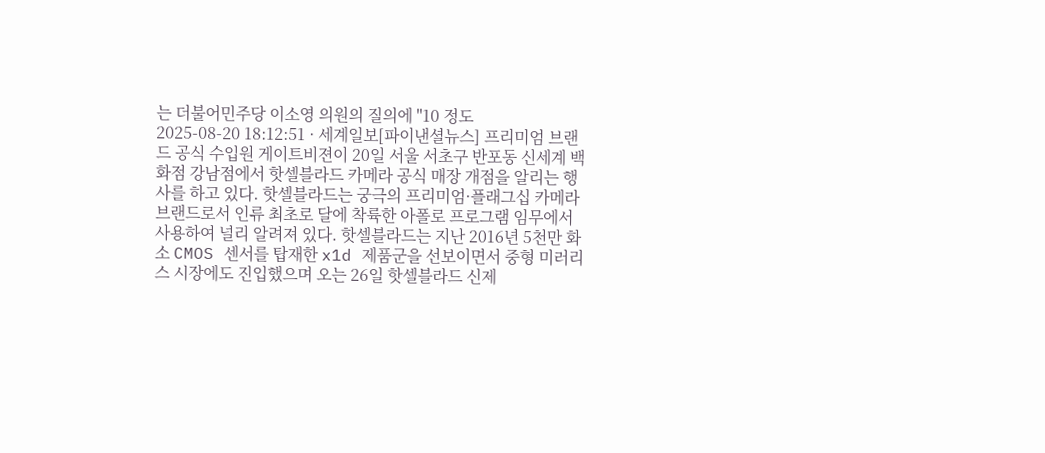는 더불어민주당 이소영 의원의 질의에 "10 정도
2025-08-20 18:12:51 · 세계일보[파이낸셜뉴스] 프리미엄 브랜드 공식 수입원 게이트비젼이 20일 서울 서초구 반포동 신세계 백화점 강남점에서 핫셀블라드 카메라 공식 매장 개점을 알리는 행사를 하고 있다. 핫셀블라드는 궁극의 프리미엄·플래그십 카메라 브랜드로서 인류 최초로 달에 착륙한 아폴로 프로그램 임무에서 사용하여 널리 알려져 있다. 핫셀블라드는 지난 2016년 5천만 화소 CMOS 센서를 탑재한 x1d 제품군을 선보이면서 중형 미러리스 시장에도 진입했으며 오는 26일 핫셀블라드 신제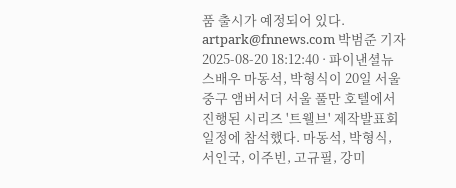품 출시가 예정되어 있다. artpark@fnnews.com 박범준 기자
2025-08-20 18:12:40 · 파이낸셜뉴스배우 마동석, 박형식이 20일 서울 중구 앰버서더 서울 풀만 호텔에서 진행된 시리즈 '트웰브' 제작발표회 일정에 참석했다. 마동석, 박형식, 서인국, 이주빈, 고규필, 강미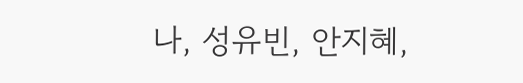나, 성유빈, 안지혜,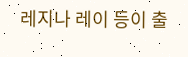레지나 레이 등이 출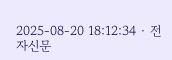2025-08-20 18:12:34 · 전자신문